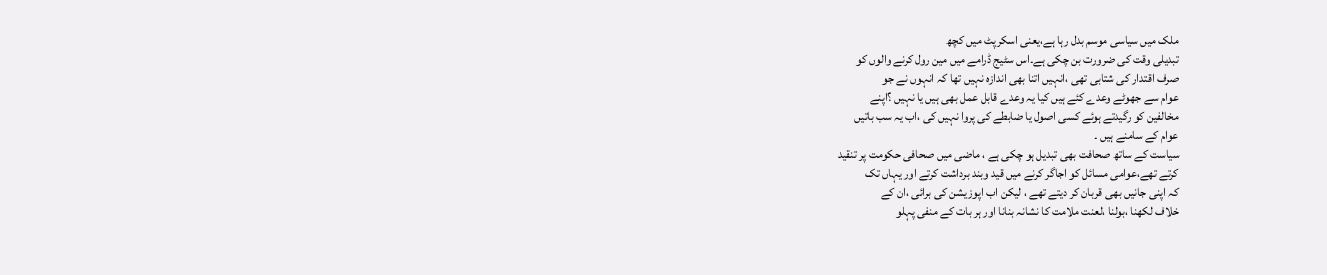ملک میں سیاسی موسم بدل رہا ہے،یعنی اسکرپٹ میں کچھ
تبدیلی وقت کی ضرورت بن چکی ہے۔اس سٹیج ڈرامے میں مین رول کرنے والوں کو
صرف اقتدار کی شتابی تھی ،انہیں اتنا بھی اندازہ نہیں تھا کہ انہوں نے جو
عوام سے جھوٹے وعدے کئے ہیں کیا یہ وعدے قابل عمل بھی ہیں یا نہیں ؟اپنے
مخالفین کو رگیدتے ہوئے کسی اصول یا ضابطے کی پروا نہیں کی ،اب یہ سب باتیں
عوام کے سامنے ہیں ۔
سیاست کے ساتھ صحافت بھی تبدیل ہو چکی ہے ، ماضی میں صحافی حکومت پر تنقید
کرتے تھے،عوامی مسائل کو اجاگر کرنے میں قید وبند برداشت کرتے اور یہاں تک
کہ اپنی جانیں بھی قربان کر دیتے تھے ، لیکن اب اپوزیشن کی برائی ،ان کے
خلاف لکھنا ،بولنا ،لعنت ملامت کا نشانہ بنانا اور ہر بات کے منفی پہلو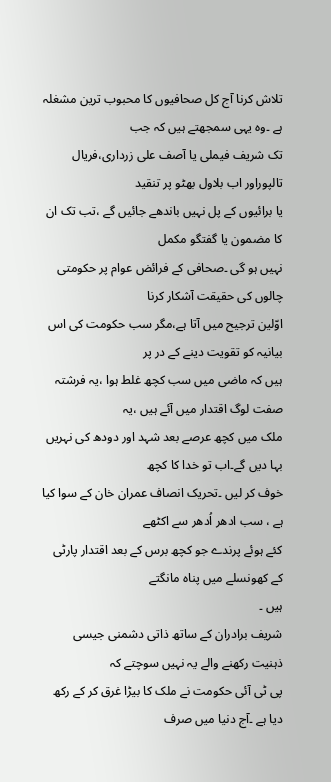تلاش کرنا آج کل صحافیوں کا محبوب ترین مشغلہ ہے ۔وہ یہی سمجھتے ہیں کہ جب
تک شریف فیملی یا آصف علی زرداری،فریال تالپوراور اب بلاول بھٹو پر تنقید
یا برائیوں کے پل نہیں باندھے جائیں گے ،تب تک ان کا مضمون یا گفتگو مکمل
نہیں ہو گی ۔صحافی کے فرائض عوام پر حکومتی چالوں کی حقیقت آشکار کرنا
اوّلین ترجیح میں آتا ہے،مگر سب حکومت کی اس بیانیہ کو تقویت دینے کے در پر
ہیں کہ ماضی میں سب کچھ غلط ہوا ،یہ فرشتہ صفت لوگ اقتدار میں آئے ہیں ،یہ
ملک میں کچھ عرصے بعد شہد اور دودھ کی نہریں بہا دیں گے۔اب تو خدا کا کچھ
خوف کر لیں ۔تحریک انصاف عمران خان کے سوا کیا ہے ، سب ادھر اُدھر سے اکٹھے
کئے ہوئے پرندے جو کچھ برس کے بعد اقتدار پارٹی کے کھونسلے میں پناہ مانگتے
ہیں ۔
شریف برادران کے ساتھ ذاتی دشمنی جیسی ذہنیت رکھنے والے یہ نہیں سوچتے کہ
پی ٹی آئی حکومت نے ملک کا بیڑا غرق کر کے رکھ دیا ہے ۔آج دنیا میں صرف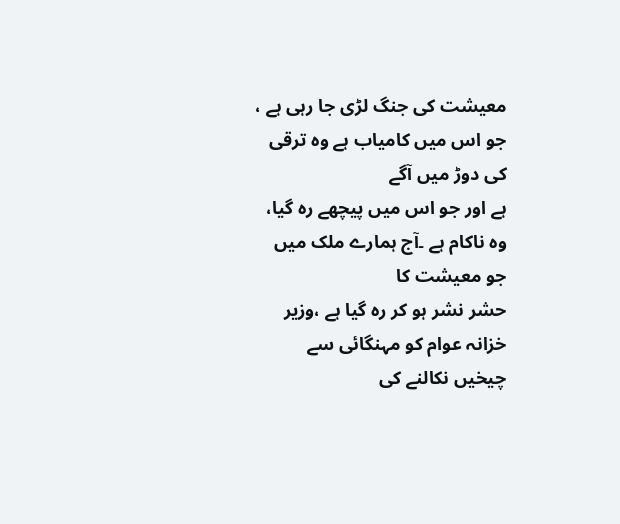معیشت کی جنگ لڑی جا رہی ہے ، جو اس میں کامیاب ہے وہ ترقی کی دوڑ میں آگے
ہے اور جو اس میں پیچھے رہ گیا، وہ ناکام ہے ۔آج ہمارے ملک میں جو معیشت کا
حشر نشر ہو کر رہ گیا ہے ،وزیر خزانہ عوام کو مہنگائی سے چیخیں نکالنے کی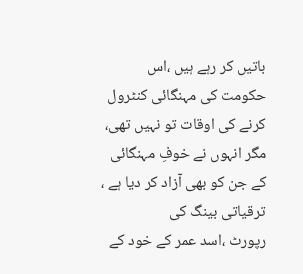باتیں کر رہے ہیں ،اس حکومت کی مہنگائی کنٹرول کرنے کی اوقات تو نہیں تھی،
مگر انہوں نے خوفِ مہنگائی کے جن کو بھی آزاد کر دیا ہے ، ترقیاتی بینگ کی
رپورٹ ،اسد عمر کے خود کے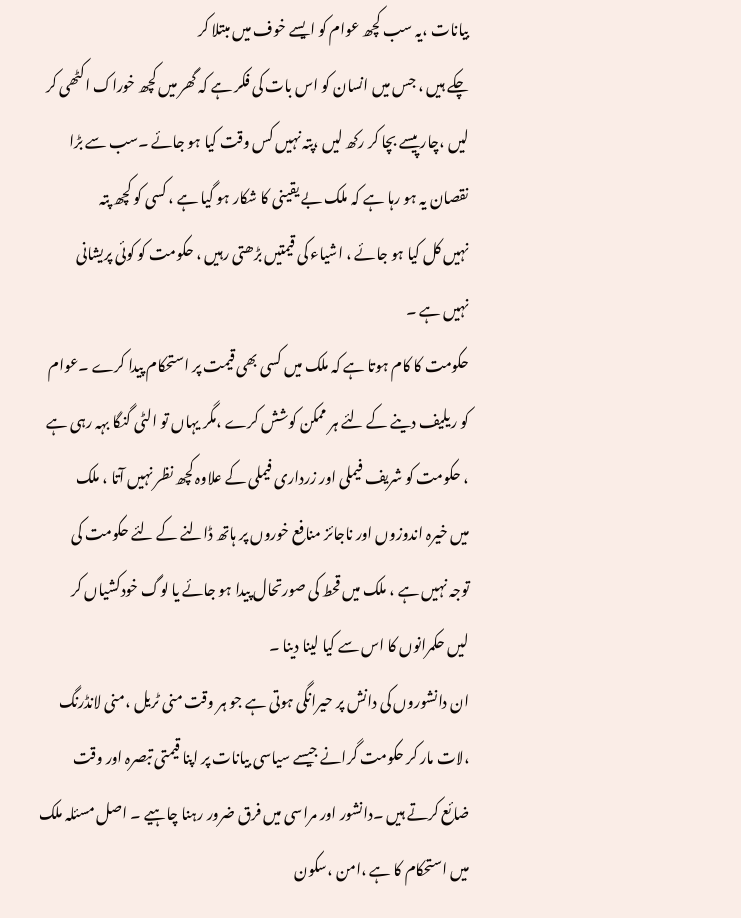بیانات ،یہ سب کچھ عوام کو ایسے خوف میں مبتلا کر
چکے ہیں ، جس میں انسان کو اس بات کی فکر ہے کہ گھر میں کچھ خوراک اکٹھی کر
لیں ،چار پیسے بچا کر رکھ لیں ،پتہ نہیں کس وقت کیا ہو جائے ۔سب سے بڑا
نقصان یہ ہو رہا ہے کہ ملک بے یقینی کا شکار ہو گیا ہے ، کسی کو کچھ پتہ
نہیں کل کیا ہو جائے ، اشیاء کی قیمتیں بڑھتی رہیں ، حکومت کو کوئی پریشانی
نہیں ہے ۔
حکومت کا کام ہوتا ہے کہ ملک میں کسی بھی قیمت پر استحکام پیدا کرے ۔عوام
کو ریلیف دینے کے لئے ہر ممکن کوشش کرے ،مگر یہاں تو الٹی گنگا بہہ رہی ہے
، حکومت کو شریف فیملی اور زرداری فیملی کے علاوہ کچھ نظر نہیں آتا ، ملک
میں خیرہ اندوزوں اور ناجائز منافع خوروں پر ہاتھ ڈالنے کے لئے حکومت کی
توجہ نہیں ہے ، ملک میں قحط کی صورتحال پیدا ہو جائے یا لوگ خودکشیاں کر
لیں حکمرانوں کا اس سے کیا لینا دینا ۔
ان دانشوروں کی دانش پر حیرانگی ہوتی ہے جو ہر وقت منی ٹریل ،منی لانڈرنگ
،لات مار کر حکومت گرانے جیسے سیاسی بیانات پر اپنا قیمتی تبصرہ اور وقت
ضائع کرتے ہیں ۔دانشور اور مراسی میں فرق ضرور رہنا چاہیے ۔ اصل مسئلہ ملک
میں استحکام کا ہے ،امن ،سکون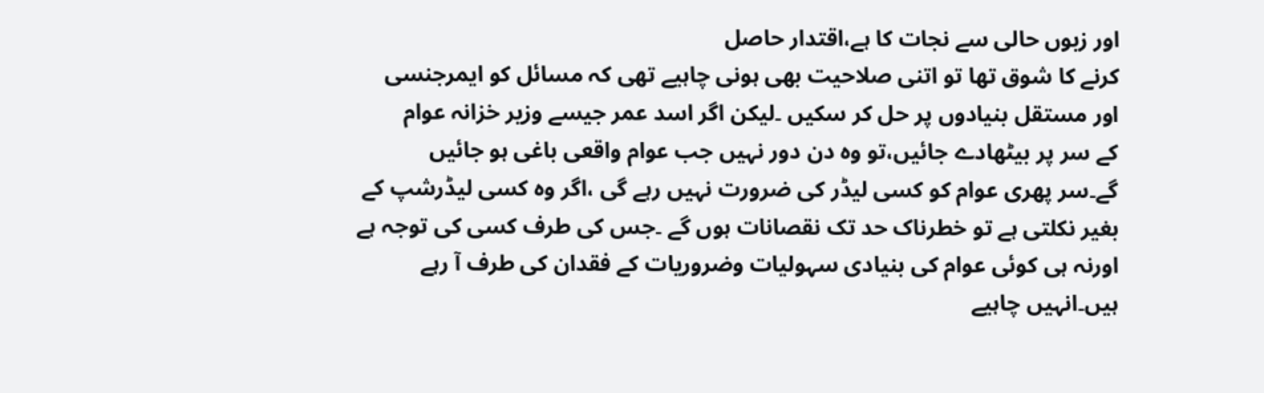اور زبوں حالی سے نجات کا ہے،اقتدار حاصل
کرنے کا شوق تھا تو اتنی صلاحیت بھی ہونی چاہیے تھی کہ مسائل کو ایمرجنسی
اور مستقل بنیادوں پر حل کر سکیں ۔لیکن اگر اسد عمر جیسے وزیر خزانہ عوام
کے سر پر بیٹھادے جائیں،تو وہ دن دور نہیں جب عوام واقعی باغی ہو جائیں
گے۔سر پھری عوام کو کسی لیڈر کی ضرورت نہیں رہے گی ،اگر وہ کسی لیڈرشپ کے
بغیر نکلتی ہے تو خطرناک حد تک نقصانات ہوں گے ۔جس کی طرف کسی کی توجہ ہے
اورنہ ہی کوئی عوام کی بنیادی سہولیات وضروریات کے فقدان کی طرف آ رہے
ہیں۔انہیں چاہیے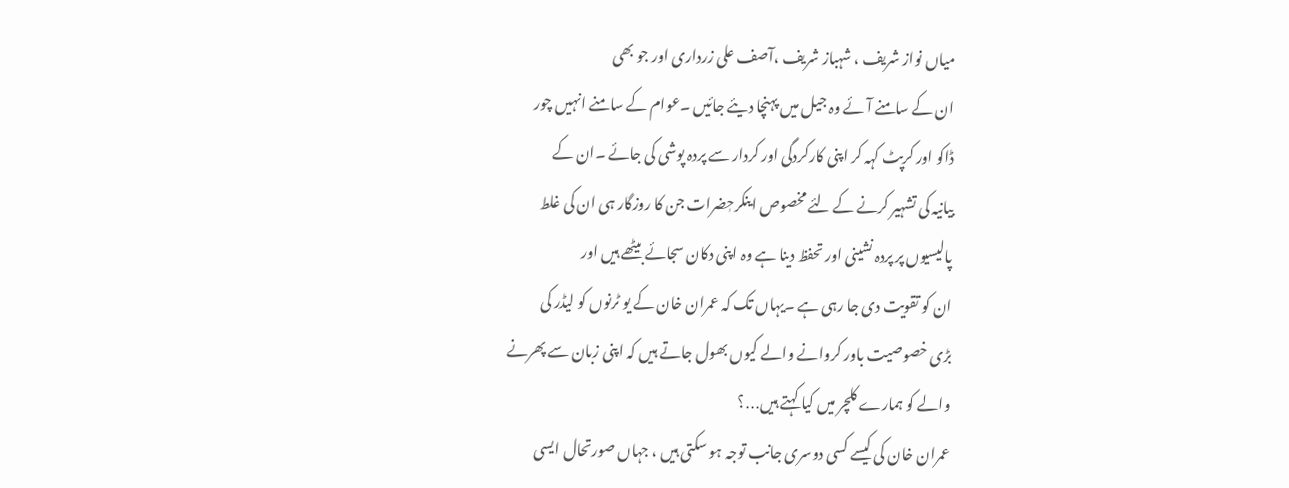میاں نواز شریف ، شہباز شریف ،آصف علی زرداری اور جو بھی
ان کے سامنے آئے وہ جیل میں پہنچا دیئے جائیں ۔عوام کے سامنے انہیں چور
ڈاکو اور کرپٹ کہہ کر اپنی کارکردگی اور کردار سے پردہ پوشی کی جائے ۔ان کے
بیانیہ کی تشہیر کرنے کے لئے مخصوص اینکرحٖضرات جن کا روزگار ہی ان کی غلط
پالیسیوں پر پردہ نشینی اور تحفظ دینا ہے وہ اپنی دکان سجائے بیٹھے ہیں اور
ان کو تقویت دی جا رہی ہے ۔یہاں تک کہ عمران خان کے یو ٹرنوں کو لیڈر کی
بڑی خصوصیت باور کروانے والے کیوں بھول جاتے ہیں کہ اپنی زبان سے پھرنے
والے کو ہمارے کلچر میں کیا کہتے ہیں․․․؟
عمران خان کی کیسے کسی دوسری جانب توجہ ہو سکتی ہیں ، جہاں صورتحال ایسی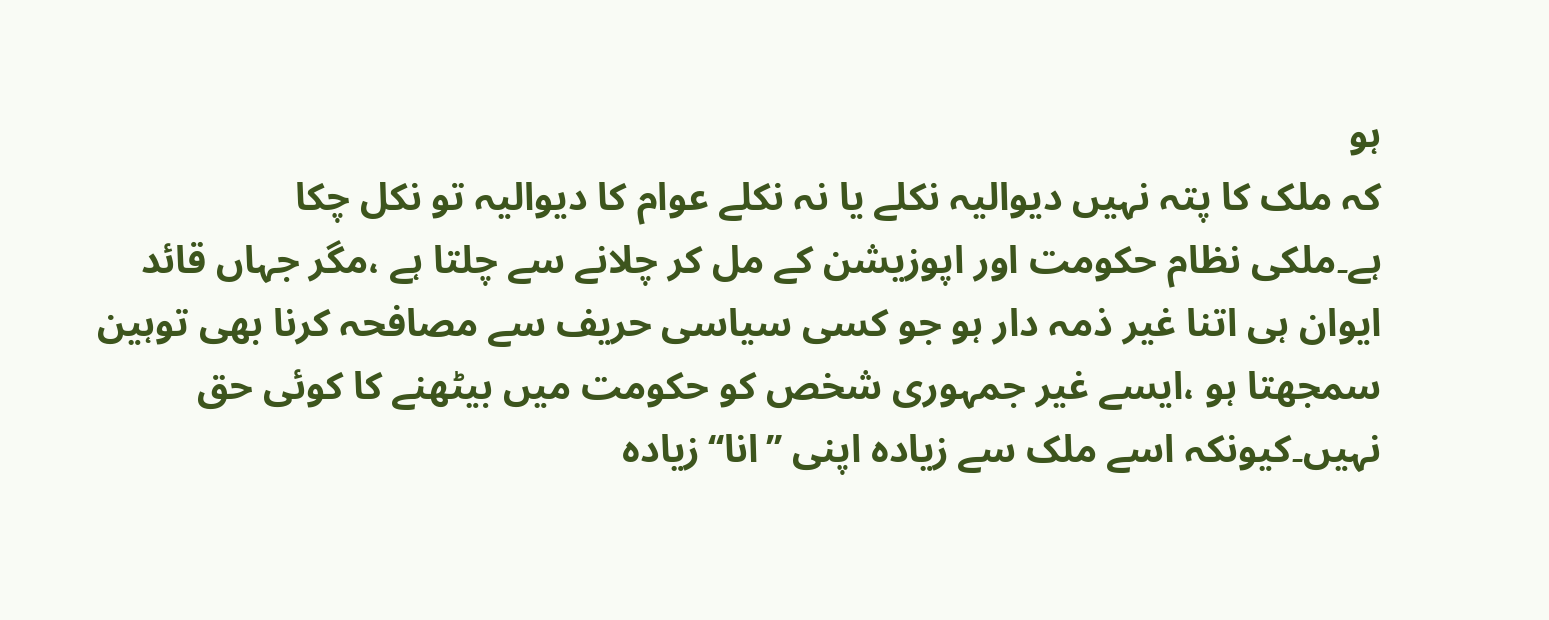ہو
کہ ملک کا پتہ نہیں دیوالیہ نکلے یا نہ نکلے عوام کا دیوالیہ تو نکل چکا
ہے۔ملکی نظام حکومت اور اپوزیشن کے مل کر چلانے سے چلتا ہے ،مگر جہاں قائد
ایوان ہی اتنا غیر ذمہ دار ہو جو کسی سیاسی حریف سے مصافحہ کرنا بھی توہین
سمجھتا ہو ،ایسے غیر جمہوری شخص کو حکومت میں بیٹھنے کا کوئی حق
نہیں۔کیونکہ اسے ملک سے زیادہ اپنی ’’انا‘‘زیادہ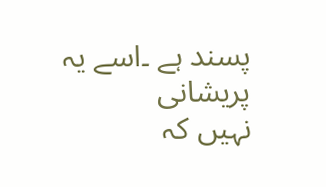پسند ہے ۔اسے یہ پریشانی
نہیں کہ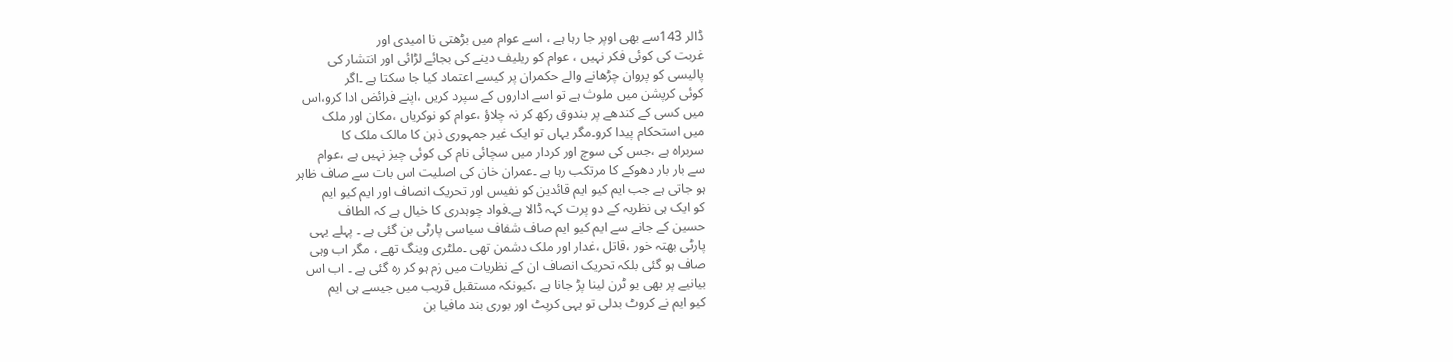ڈالر 143سے بھی اوپر جا رہا ہے ، اسے عوام میں بڑھتی نا امیدی اور
غربت کی کوئی فکر نہیں ، عوام کو ریلیف دینے کی بجائے لڑائی اور انتشار کی
پالیسی کو پروان چڑھانے والے حکمران پر کیسے اعتماد کیا جا سکتا ہے ۔اگر
کوئی کرپشن میں ملوث ہے تو اسے اداروں کے سپرد کریں ،اپنے فرائض ادا کرو،اس
میں کسی کے کندھے پر بندوق رکھ کر نہ چلاؤ ،عوام کو نوکریاں ،مکان اور ملک
میں استحکام پیدا کرو۔مگر یہاں تو ایک غیر جمہوری ذہن کا مالک ملک کا
سربراہ ہے ،جس کی سوچ اور کردار میں سچائی نام کی کوئی چیز نہیں ہے ،عوام
سے بار بار دھوکے کا مرتکب رہا ہے ۔عمران خان کی اصلیت اس بات سے صاف ظاہر
ہو جاتی ہے جب ایم کیو ایم قائدین کو نفیس اور تحریک انصاف اور ایم کیو ایم
کو ایک ہی نظریہ کے دو پرت کہہ ڈالا ہے۔فواد چوہدری کا خیال ہے کہ الطاف
حسین کے جانے سے ایم کیو ایم صاف شفاف سیاسی پارٹی بن گئی ہے ۔ پہلے یہی
پارٹی بھتہ خور ،قاتل ،غدار اور ملک دشمن تھی ۔ملٹری وینگ تھے ، مگر اب وہی
صاف ہو گئی بلکہ تحریک انصاف ان کے نظریات میں زم ہو کر رہ گئی ہے ۔ اب اس
بیانیے پر بھی یو ٹرن لینا پڑ جانا ہے ،کیونکہ مستقبل قریب میں جیسے ہی ایم
کیو ایم نے کروٹ بدلی تو یہی کرپٹ اور بوری بند مافیا بن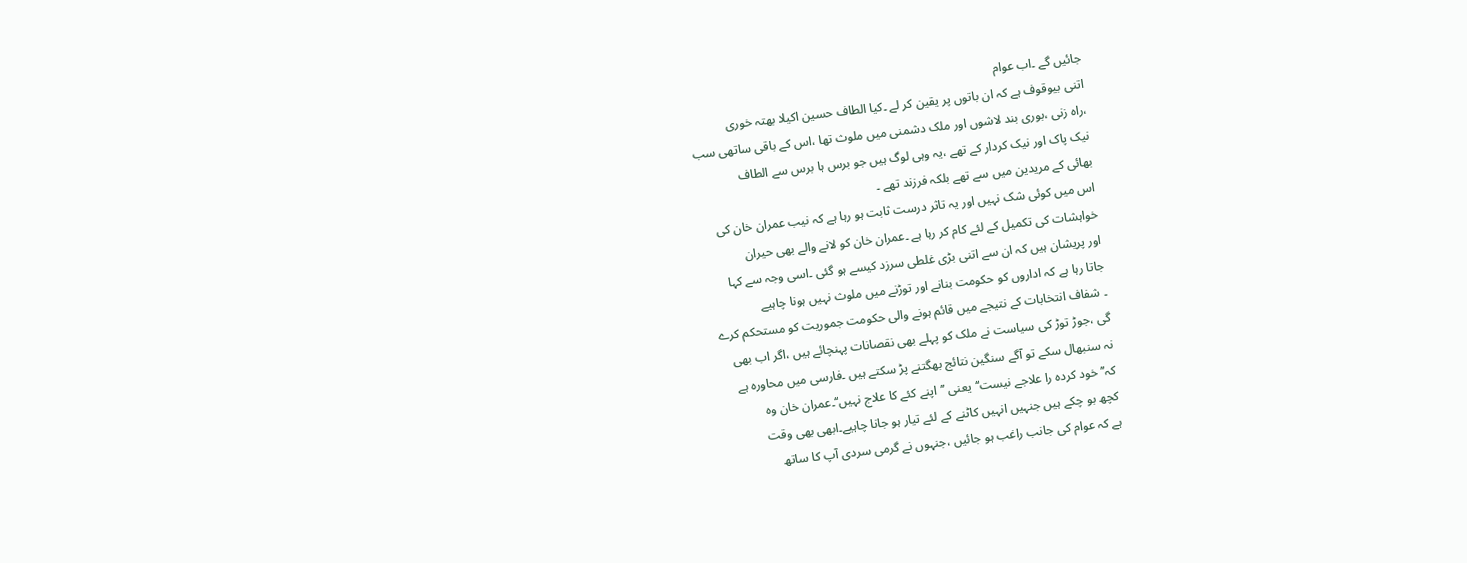جائیں گے ۔اب عوام
اتنی بیوقوف ہے کہ ان باتوں پر یقین کر لے ۔کیا الطاف حسین اکیلا بھتہ خوری
،راہ زنی ،بوری بند لاشوں اور ملک دشمنی میں ملوث تھا ،اس کے باقی ساتھی سب
نیک پاک اور نیک کردار کے تھے ،یہ وہی لوگ ہیں جو برس ہا برس سے الطاف
بھائی کے مریدین میں سے تھے بلکہ فرزند تھے ۔
اس میں کوئی شک نہیں اور یہ تاثر درست ثابت ہو رہا ہے کہ نیب عمران خان کی
خواہشات کی تکمیل کے لئے کام کر رہا ہے ۔عمران خان کو لانے والے بھی حیران
اور پریشان ہیں کہ ان سے اتنی بڑی غلطی سرزد کیسے ہو گئی ۔اسی وجہ سے کہا
جاتا رہا ہے کہ اداروں کو حکومت بنانے اور توڑنے میں ملوث نہیں ہونا چاہیے
۔ شفاف انتخابات کے نتیجے میں قائم ہونے والی حکومت جموریت کو مستحکم کرے
گی ،جوڑ توڑ کی سیاست نے ملک کو پہلے بھی نقصانات پہنچائے ہیں ،اگر اب بھی
نہ سنبھال سکے تو آگے سنگین نتائج بھگتنے پڑ سکتے ہیں ۔فارسی میں محاورہ ہے
کہ’’ خود کردہ را علاجے نیست‘‘یعنی ’’اپنے کئے کا علاج نہیں‘‘۔عمران خان وہ
کچھ بو چکے ہیں جنہیں انہیں کاٹنے کے لئے تیار ہو جانا چاہیے۔ابھی بھی وقت
ہے کہ عوام کی جانب راغب ہو جائیں ،جنہوں نے گرمی سردی آپ کا ساتھ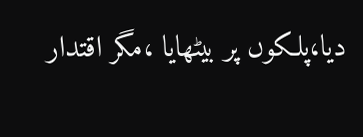دیا،پلکوں پر بیٹھایا ،مگر اقتدار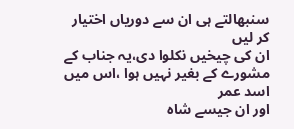سنبھالتے ہی ان سے دوریاں اختیار کر لیں
ان کی چیخیں نکلوا دی،یہ جناب کے مشورے کے بغیر نہیں ہوا ،اس میں اسد عمر
اور ان جیسے شاہ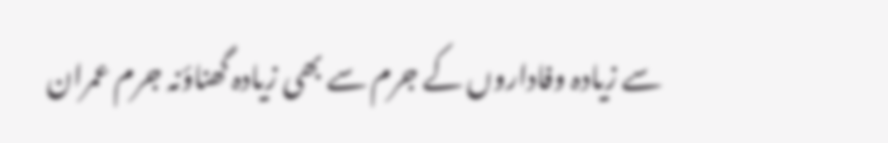سے زیادہ وفاداروں کے جرم سے بھی زیادہ گھناؤنہ جرم عمران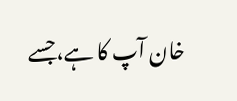خان آپ کا ہے،جسے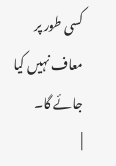کسی طور پر معاف نہیں کیا جائے گا۔
|